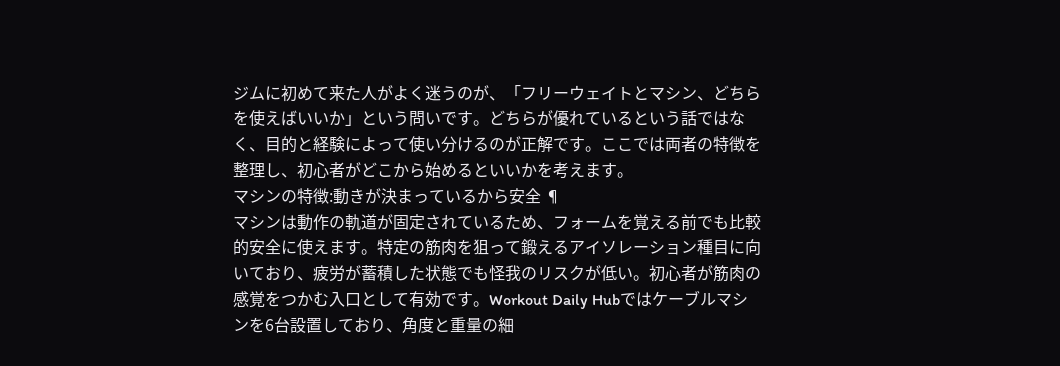ジムに初めて来た人がよく迷うのが、「フリーウェイトとマシン、どちらを使えばいいか」という問いです。どちらが優れているという話ではなく、目的と経験によって使い分けるのが正解です。ここでは両者の特徴を整理し、初心者がどこから始めるといいかを考えます。
マシンの特徴:動きが決まっているから安全 ¶
マシンは動作の軌道が固定されているため、フォームを覚える前でも比較的安全に使えます。特定の筋肉を狙って鍛えるアイソレーション種目に向いており、疲労が蓄積した状態でも怪我のリスクが低い。初心者が筋肉の感覚をつかむ入口として有効です。Workout Daily Hubではケーブルマシンを6台設置しており、角度と重量の細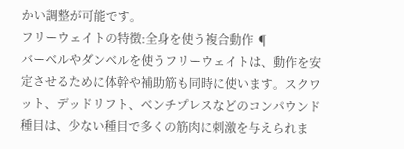かい調整が可能です。
フリーウェイトの特徴:全身を使う複合動作 ¶
バーベルやダンベルを使うフリーウェイトは、動作を安定させるために体幹や補助筋も同時に使います。スクワット、デッドリフト、ベンチプレスなどのコンパウンド種目は、少ない種目で多くの筋肉に刺激を与えられま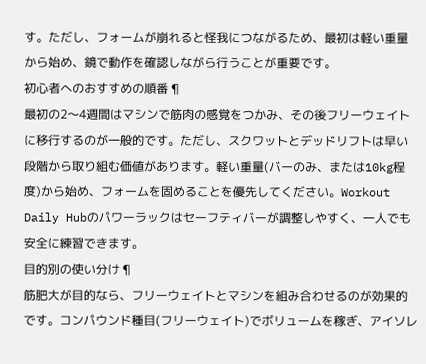す。ただし、フォームが崩れると怪我につながるため、最初は軽い重量から始め、鏡で動作を確認しながら行うことが重要です。
初心者へのおすすめの順番 ¶
最初の2〜4週間はマシンで筋肉の感覚をつかみ、その後フリーウェイトに移行するのが一般的です。ただし、スクワットとデッドリフトは早い段階から取り組む価値があります。軽い重量(バーのみ、または10kg程度)から始め、フォームを固めることを優先してください。Workout Daily Hubのパワーラックはセーフティバーが調整しやすく、一人でも安全に練習できます。
目的別の使い分け ¶
筋肥大が目的なら、フリーウェイトとマシンを組み合わせるのが効果的です。コンパウンド種目(フリーウェイト)でボリュームを稼ぎ、アイソレ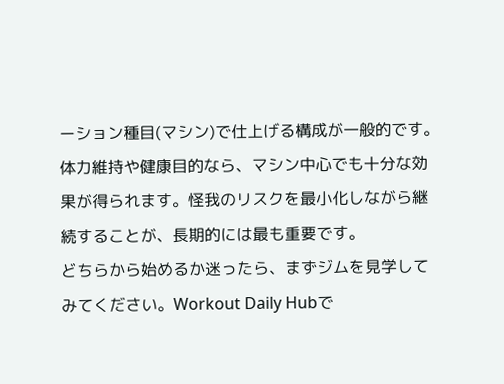ーション種目(マシン)で仕上げる構成が一般的です。体力維持や健康目的なら、マシン中心でも十分な効果が得られます。怪我のリスクを最小化しながら継続することが、長期的には最も重要です。
どちらから始めるか迷ったら、まずジムを見学してみてください。Workout Daily Hubで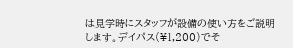は見学時にスタッフが設備の使い方をご説明します。デイパス(¥1,200)でそ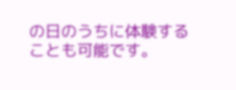の日のうちに体験することも可能です。